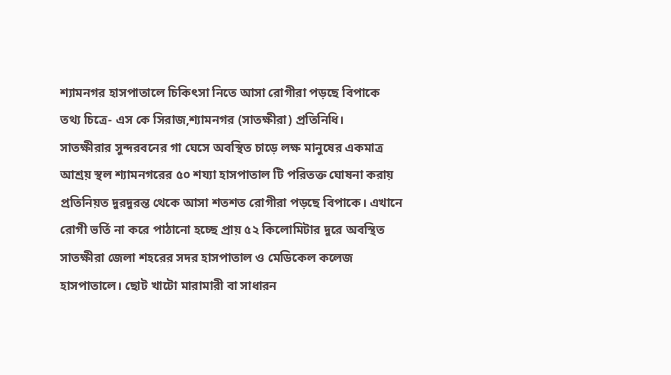শ্যামনগর হাসপাতালে চিকিৎসা নিতে আসা রোগীরা পড়ছে বিপাকে
তথ্য চিত্রে- এস কে সিরাজ,শ্যামনগর (সাতক্ষীরা) প্রতিনিধি।
সাতক্ষীরার সুন্দরবনের গা ঘেসে অবস্থিত চাড়ে লক্ষ মানুষের একমাত্র আশ্রয় স্থল শ্যামনগরের ৫০ শয্যা হাসপাতাল টি পরিতক্ত ঘোষনা করায় প্রতিনিয়ত দুরদুরন্ত থেকে আসা শতশত রোগীরা পড়ছে বিপাকে। এখানে রোগী ভর্তি না করে পাঠানো হচ্ছে প্রায় ৫২ কিলোমিটার দুরে অবস্থিত সাতক্ষীরা জেলা শহরের সদর হাসপাতাল ও মেডিকেল কলেজ হাসপাতালে। ছোট খাটো মারামারী বা সাধারন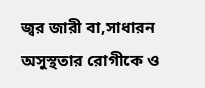জ্বর জারী বা,সাধারন অসুস্থতার রোগীকে ও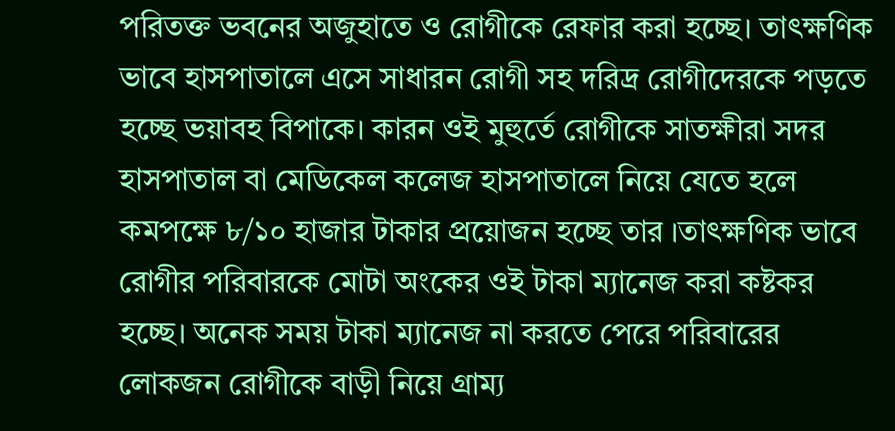পরিতক্ত ভবনের অজুহাতে ও রোগীকে রেফার করা হচ্ছে। তাৎক্ষণিক ভাবে হাসপাতালে এসে সাধারন রোগী সহ দরিদ্র রোগীদেরকে পড়তে হচ্ছে ভয়াবহ বিপাকে। কারন ওই মুহুর্তে রোগীকে সাতক্ষীরা সদর হাসপাতাল বা মেডিকেল কলেজ হাসপাতালে নিয়ে যেতে হলে কমপক্ষে ৮/১০ হাজার টাকার প্রয়োজন হচ্ছে তার ।তাৎক্ষণিক ভাবে রোগীর পরিবারকে মোটা অংকের ওই টাকা ম্যানেজ করা কষ্টকর হচ্ছে। অনেক সময় টাকা ম্যানেজ না করতে পেরে পরিবারের লোকজন রোগীকে বাড়ী নিয়ে গ্রাম্য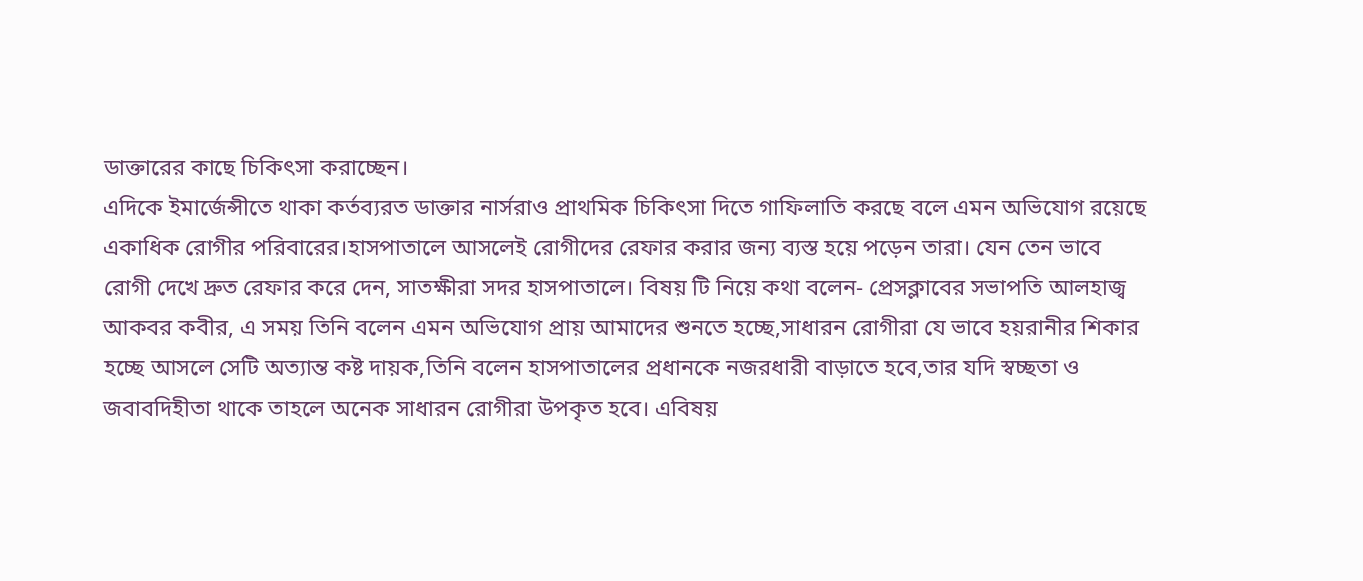ডাক্তারের কাছে চিকিৎসা করাচ্ছেন।
এদিকে ইমার্জেন্সীতে থাকা কর্তব্যরত ডাক্তার নার্সরাও প্রাথমিক চিকিৎসা দিতে গাফিলাতি করছে বলে এমন অভিযোগ রয়েছে একাধিক রোগীর পরিবারের।হাসপাতালে আসলেই রোগীদের রেফার করার জন্য ব্যস্ত হয়ে পড়েন তারা। যেন তেন ভাবে রোগী দেখে দ্রুত রেফার করে দেন, সাতক্ষীরা সদর হাসপাতালে। বিষয় টি নিয়ে কথা বলেন- প্রেসক্লাবের সভাপতি আলহাজ্ব আকবর কবীর, এ সময় তিনি বলেন এমন অভিযোগ প্রায় আমাদের শুনতে হচ্ছে,সাধারন রোগীরা যে ভাবে হয়রানীর শিকার হচ্ছে আসলে সেটি অত্যান্ত কষ্ট দায়ক,তিনি বলেন হাসপাতালের প্রধানকে নজরধারী বাড়াতে হবে,তার যদি স্বচ্ছতা ও জবাবদিহীতা থাকে তাহলে অনেক সাধারন রোগীরা উপকৃত হবে। এবিষয়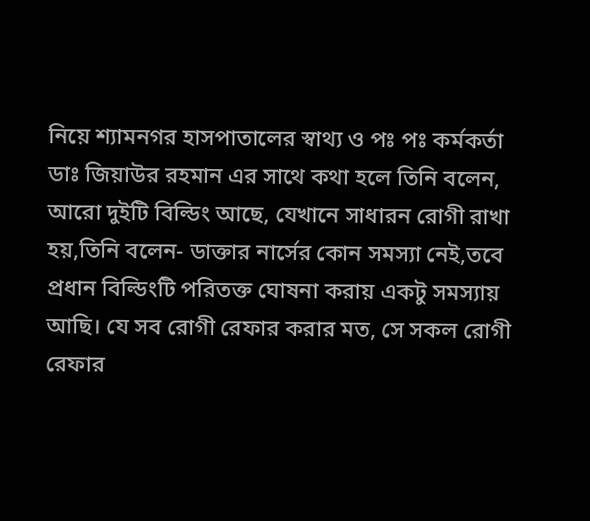নিয়ে শ্যামনগর হাসপাতালের স্বাথ্য ও পঃ পঃ কর্মকর্তা ডাঃ জিয়াউর রহমান এর সাথে কথা হলে তিনি বলেন, আরো দুইটি বিল্ডিং আছে, যেখানে সাধারন রোগী রাখা হয়,তিনি বলেন- ডাক্তার নার্সের কোন সমস্যা নেই,তবে প্রধান বিল্ডিংটি পরিতক্ত ঘোষনা করায় একটু সমস্যায় আছি। যে সব রোগী রেফার করার মত, সে সকল রোগী রেফার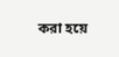করা হয়ে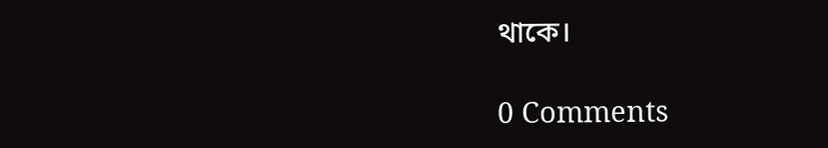থাকে।

0 Comments